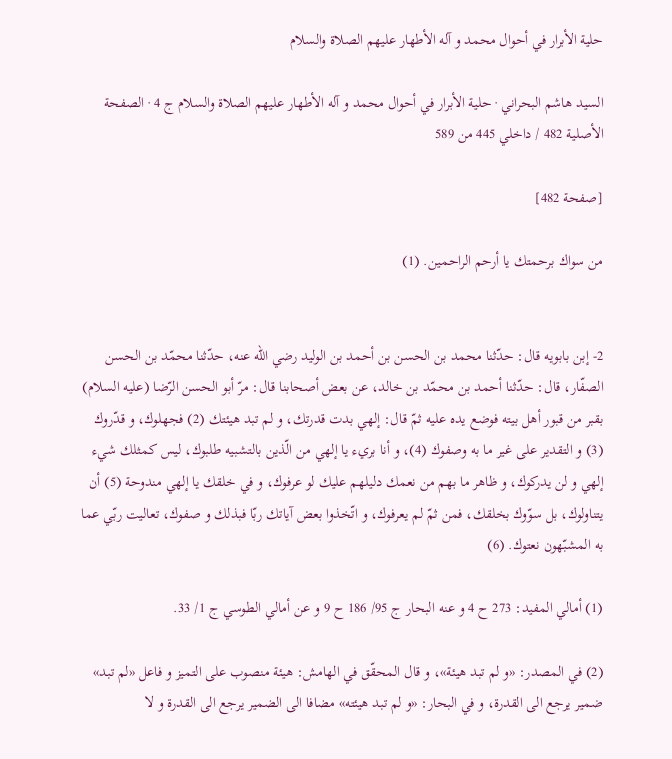حلية الأبرار في أحوال محمد و آله الأطهار عليهم الصلاة والسلام

السيد هاشم البحراني · حلية الأبرار في أحوال محمد و آله الأطهار عليهم الصلاة والسلام ج 4 · الصفحة الأصلية 482 / داخلي 445 من 589

[صفحة 482]

من سواك برحمتك يا أرحم الراحمين. (1)


2- إبن بابويه قال: حدّثنا محمد بن الحسن بن أحمد بن الوليد رضي اللّه عنه، حدّثنا محمّد بن الحسن الصفّار، قال: حدّثنا أحمد بن محمّد بن خالد، عن بعض أصحابنا قال: مرّ أبو الحسن الرّضا (عليه السلام) بقبر من قبور أهل بيته فوضع يده عليه ثمّ قال: إلهي بدت قدرتك، و لم تبد هيئتك (2) فجهلوك، و قدّروك (3) و التقدير على غير ما به وصفوك (4)، و أنا بريء يا إلهي من الّذين بالتشبيه طلبوك، ليس كمثلك شيء إلهي و لن يدركوك، و ظاهر ما بهم من نعمك دليلهم عليك لو عرفوك، و في خلقك يا إلهي مندوحة (5) أن يتناولوك، بل سوّوك بخلقك، فمن ثمّ لم يعرفوك، و اتّخذوا بعض آياتك ربّا فبذلك و صفوك، تعاليت ربّي عما به المشبّهون نعتوك. (6)

(1) أمالي المفيد: 273 ح 4 و عنه البحار ج 95/ 186 ح 9 و عن أمالي الطوسي ج 1/ 33.

(2) في المصدر: «و لم تبد هيئة»، و قال المحقّق في الهامش: هيئة منصوب على التميز و فاعل «لم تبد» ضمير يرجع الى القدرة، و في البحار: «و لم تبد هيئته» مضافا الى الضمير يرجع الى القدرة و لا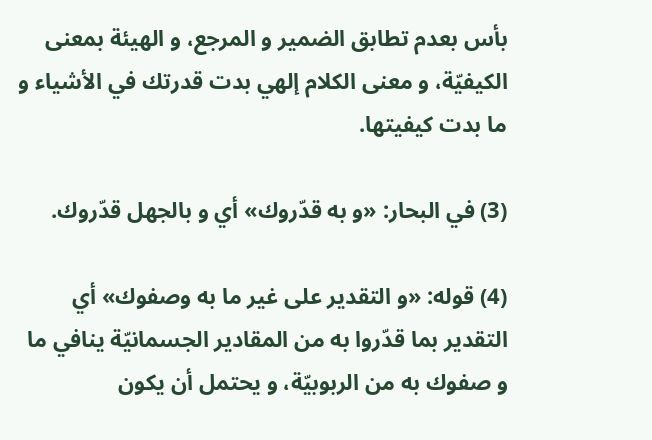بأس بعدم تطابق الضمير و المرجع، و الهيئة بمعنى الكيفيّة، و معنى الكلام إلهي بدت قدرتك في الأشياء و ما بدت كيفيتها.

(3) في البحار: «و به قدّروك» أي و بالجهل قدّروك.

(4) قوله: «و التقدير على غير ما به وصفوك» أي التقدير بما قدّروا به من المقادير الجسمانيّة ينافي ما و صفوك به من الربوبيّة، و يحتمل أن يكون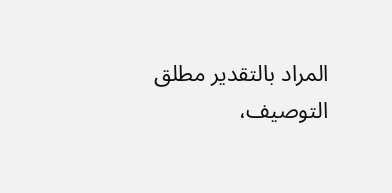المراد بالتقدير مطلق التوصيف،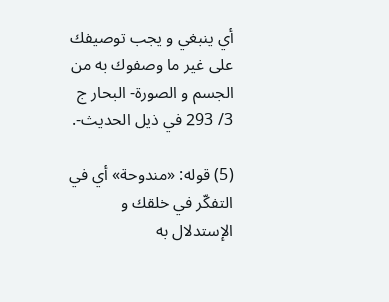أي ينبغي و يجب توصيفك على غير ما وصفوك به من الجسم و الصورة- البحار ج 3/ 293 في ذيل الحديث-.

(5) قوله: «مندوحة» أي في التفكّر في خلقك و الإستدلال به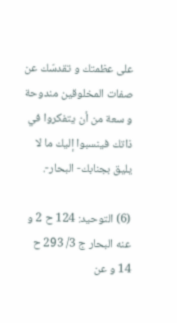على عظمتك و تقدسّك عن صفات المخلوقين مندوحة و سعة من أن يتفكروا في ذاتك فينسبوا إليك ما لا يليق بجنابك- البحار-.

(6) التوحيد: 124 ح 2 و عنه البحار ج 3/ 293 ح 14 و عن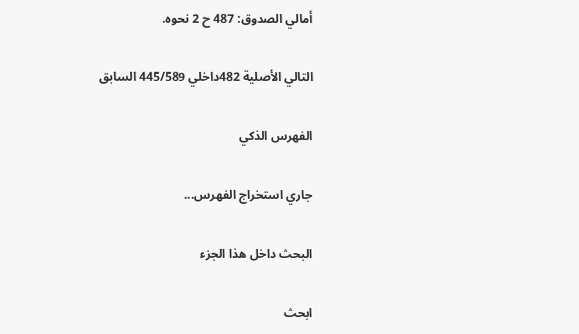أمالي الصدوق: 487 ح 2 نحوه.

التالي الأصلية 482داخلي 445/589 السابق

الفهرس الذكي

جاري استخراج الفهرس...

البحث داخل هذا الجزء

ابحث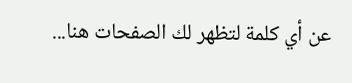عن أي كلمة لتظهر لك الصفحات هنا...